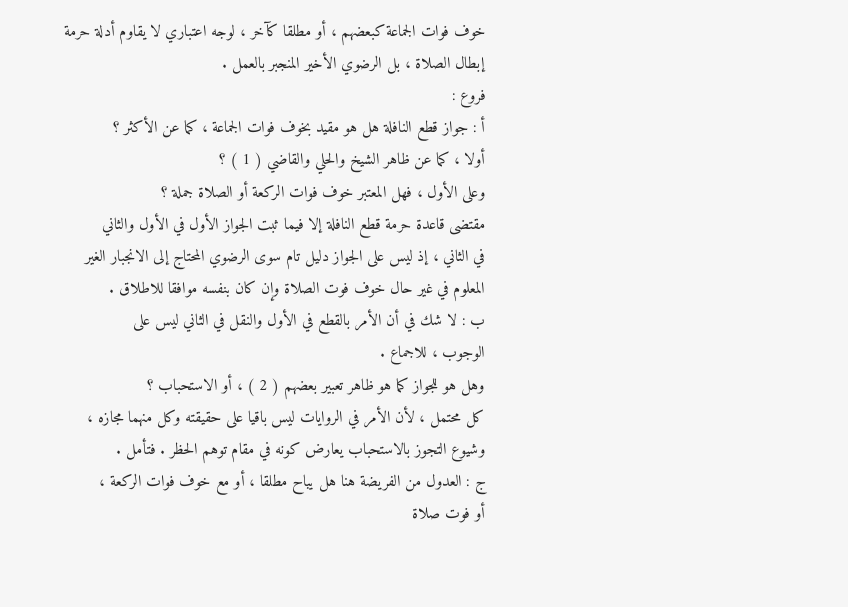خوف فوات الجماعة كبعضهم ، أو مطلقا كآخر ، لوجه اعتباري لا يقاوم أدلة حرمة
إبطال الصلاة ، بل الرضوي الأخير المنجبر بالعمل .
فروع :
أ : جواز قطع النافلة هل هو مقيد بخوف فوات الجماعة ، كما عن الأكثر ؟
أولا ، كما عن ظاهر الشيخ والحلي والقاضي ( 1 ) ؟
وعلى الأول ، فهل المعتبر خوف فوات الركعة أو الصلاة جملة ؟
مقتضى قاعدة حرمة قطع النافلة إلا فيما ثبت الجواز الأول في الأول والثاني
في الثاني ، إذ ليس على الجواز دليل تام سوى الرضوي المحتاج إلى الانجبار الغير
المعلوم في غير حال خوف فوت الصلاة وإن كان بنفسه موافقا للاطلاق .
ب : لا شك في أن الأمر بالقطع في الأول والنقل في الثاني ليس على
الوجوب ، للاجماع .
وهل هو للجواز كما هو ظاهر تعبير بعضهم ( 2 ) ، أو الاستحباب ؟
كل محتمل ، لأن الأمر في الروايات ليس باقيا على حقيقته وكل منهما مجازه ،
وشيوع التجوز بالاستحباب يعارض كونه في مقام توهم الحظر . فتأمل .
ج : العدول من الفريضة هنا هل يباح مطلقا ، أو مع خوف فوات الركعة ،
أو فوت صلاة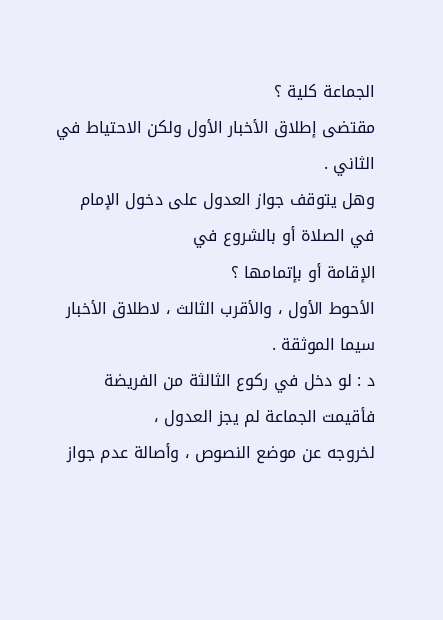الجماعة كلية ؟
مقتضى إطلاق الأخبار الأول ولكن الاحتياط في الثاني .
وهل يتوقف جواز العدول على دخول الإمام في الصلاة أو بالشروع في
الإقامة أو بإتمامها ؟
الأحوط الأول ، والأقرب الثالث ، لاطلاق الأخبار سيما الموثقة .
د : لو دخل في ركوع الثالثة من الفريضة فأقيمت الجماعة لم يجز العدول ،
لخروجه عن موضع النصوص ، وأصالة عدم جواز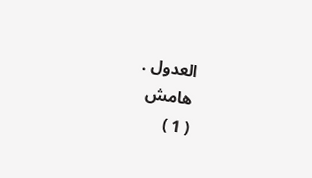العدول .
هامش
( 1 )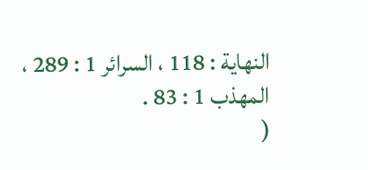النهاية : 118 ، السرائر 1 : 289 ، المهذب 1 : 83 .
(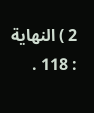2 ) النهاية : 118 .